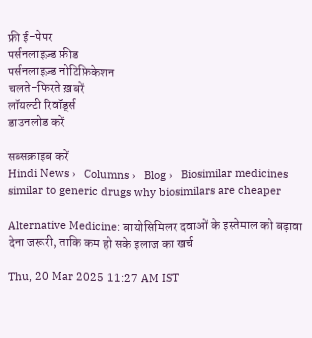फ्री ई-पेपर
पर्सनलाइज़्ड फ़ीड
पर्सनलाइज़्ड नोटिफ़िकेशन
चलते-फिरते ख़बरें
लॉयल्टी रिवॉर्ड्स
डाउनलोड करें

सब्सक्राइब करें
Hindi News ›   Columns ›   Blog ›   Biosimilar medicines similar to generic drugs why biosimilars are cheaper

Alternative Medicine: बायोसिमिलर दवाओं के इस्तेमाल को बढ़ावा देना जरूरी, ताकि कम हो सके इलाज का खर्च

Thu, 20 Mar 2025 11:27 AM IST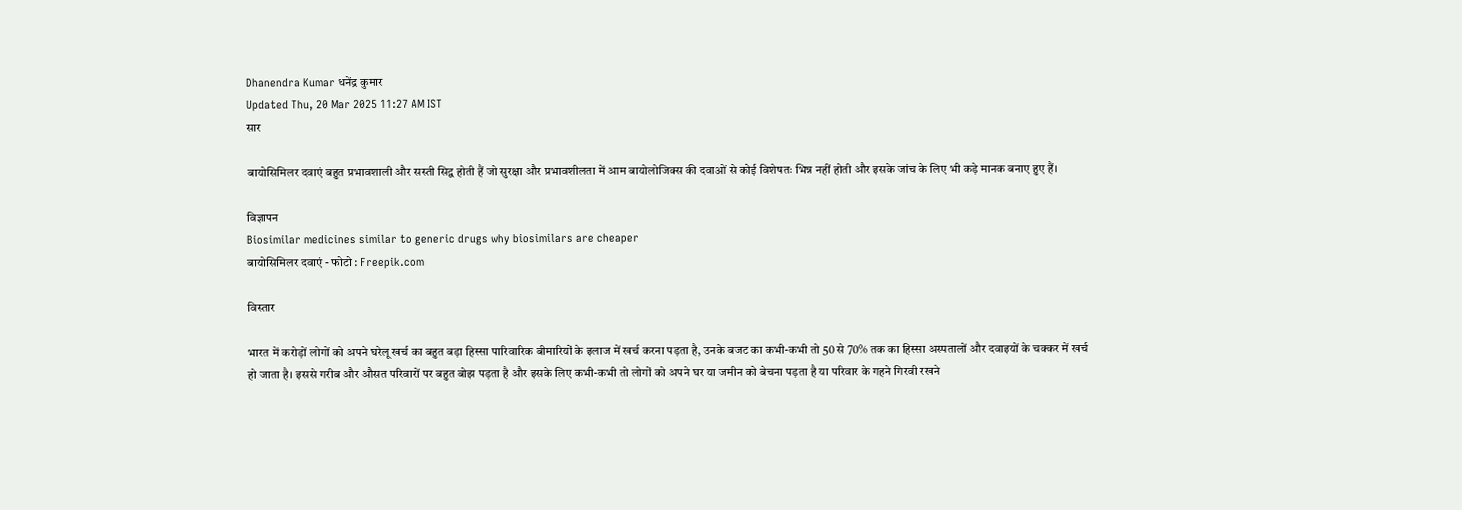Dhanendra Kumar धनेंद्र कुमार
Updated Thu, 20 Mar 2025 11:27 AM IST
सार

बायोसिमिलर दवाएं बहुत प्रभावशाली और सस्ती सिद्व होती हैं जो सुरक्षा और प्रभावशीलता में आम बायोलोजिक्स की दवाओं से कोई विशेषतः भिन्न नहीं होती और इसके जांच के लिए भी कड़े मानक बनाए हुए हैं।

विज्ञापन
Biosimilar medicines similar to generic drugs why biosimilars are cheaper
बायोसिमिलर दवाएं - फोटो : Freepik.com

विस्तार

भारत में करोड़ों लोगों को अपने घरेलू खर्च का बहुत बड़ा हिस्सा पारिवारिक बीमारियों के इलाज में खर्च करना पड़ता है, उनके बजट का कभी-कभी तो 50 से 70% तक का हिस्सा अस्पतालों और दवाइयों के चक्कर में खर्च हो जाता है। इससे गरीब और औसत परिवारों पर बहुत बोझ पड़ता है और इसके लिए कभी-कभी तो लोगों को अपने घर या जमीन को बेचना पड़ता है या परिवार के गहने गिरवी रखने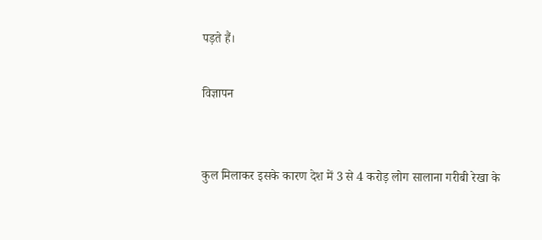पड़ते हैं।

विज्ञापन


कुल मिलाकर इसके कारण देश में 3 से 4 करोड़ लोग सालाना गरीबी रेखा के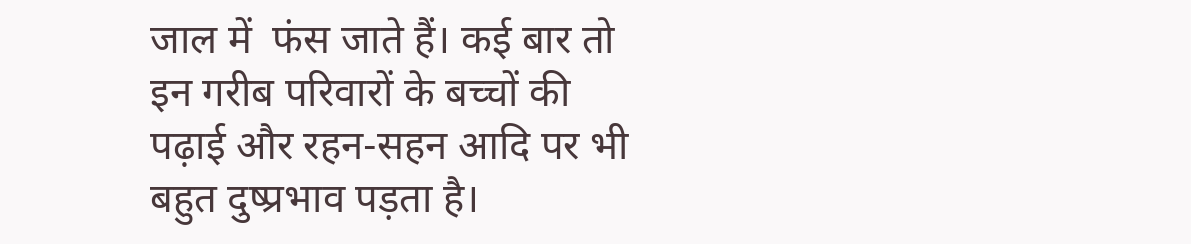जाल में  फंस जाते हैं। कई बार तो इन गरीब परिवारों के बच्चों की पढ़ाई और रहन-सहन आदि पर भी बहुत दुष्प्रभाव पड़ता है।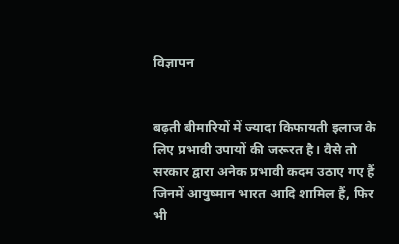विज्ञापन


बढ़ती बीमारियों में ज्यादा किफायती इलाज के लिए प्रभावी उपायों की जरूरत है। वैसे तो सरकार द्वारा अनेक प्रभावी कदम उठाए गए हैं जिनमें आयुष्मान भारत आदि शामिल हैं, फिर भी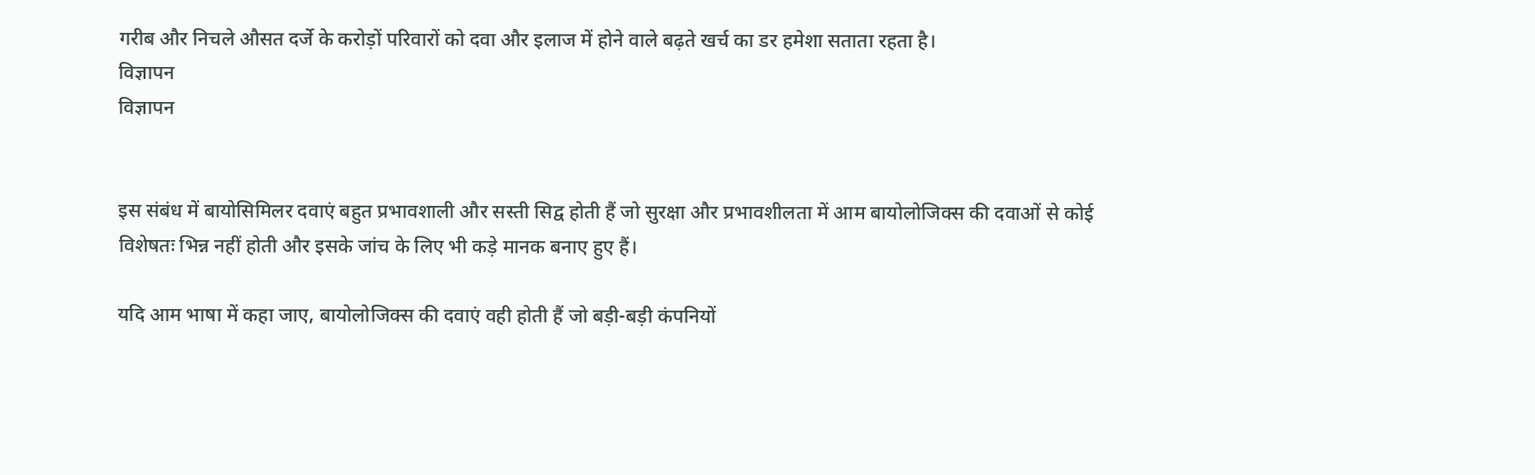गरीब और निचले औसत दर्जे के करोड़ों परिवारों को दवा और इलाज में होने वाले बढ़ते खर्च का डर हमेशा सताता रहता है।
विज्ञापन
विज्ञापन


इस संबंध में बायोसिमिलर दवाएं बहुत प्रभावशाली और सस्ती सिद्व होती हैं जो सुरक्षा और प्रभावशीलता में आम बायोलोजिक्स की दवाओं से कोई विशेषतः भिन्न नहीं होती और इसके जांच के लिए भी कड़े मानक बनाए हुए हैं।

यदि आम भाषा में कहा जाए, बायोलोजिक्स की दवाएं वही होती हैं जो बड़ी-बड़ी कंपनियों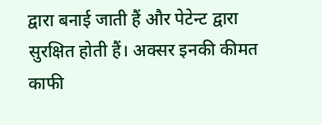द्वारा बनाई जाती हैं और पेटेन्ट द्वारा सुरक्षित होती हैं। अक्सर इनकी कीमत काफी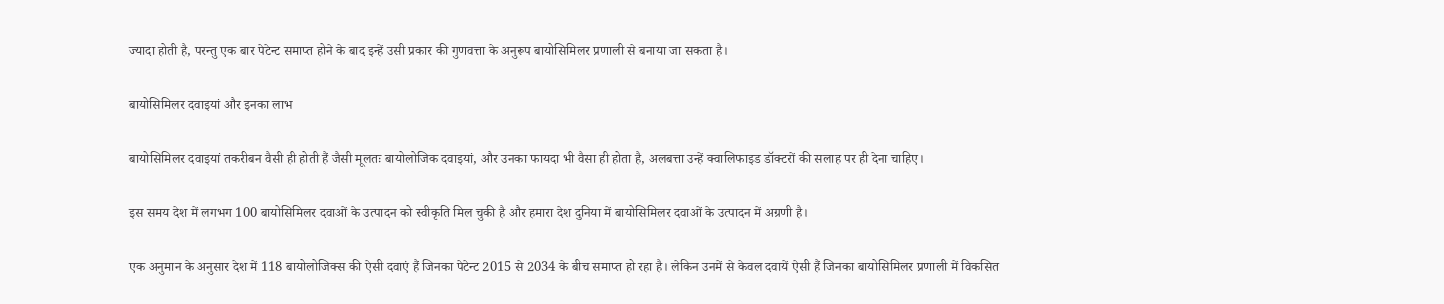ज्यादा होती है, परन्तु एक बार पेटेन्ट समाप्त होने के बाद इन्हें उसी प्रकार की गुणवत्ता के अनुरूप बायोसिमिलर प्रणाली से बनाया जा सकता है।

बायोसिमिलर दवाइयां और इनका लाभ

बायोसिमिलर दवाइयां तकरीबन वैसी ही होती हैं जैसी मूलतः बायोलोजिक दवाइयां, और उनका फायदा भी वैसा ही होता है, अलबत्ता उन्हें क्वालिफाइड डॉक्टरों की सलाह पर ही देना चाहिए।

इस समय देश में लगभग 100 बायोसिमिलर दवाओं के उत्पादन को स्वीकृति मिल चुकी है और हमारा देश दुनिया में बायोसिमिलर दवाओं के उत्पादन में अग्रणी है।

एक अनुमान के अनुसार देश में 118 बायोलोजिक्स की ऐसी दवाएं हैं जिनका पेटेन्ट 2015 से 2034 के बीच समाप्त हो रहा है। लेकिन उनमें से केवल दवायें ऐसी हैं जिनका बायोसिमिलर प्रणाली में विकसित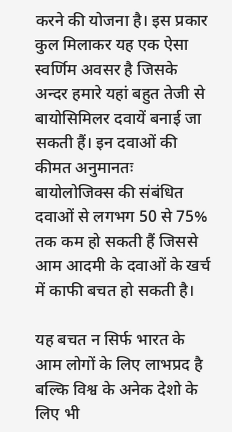करने की योजना है। इस प्रकार कुल मिलाकर यह एक ऐसा स्वर्णिम अवसर है जिसके अन्दर हमारे यहां बहुत तेजी से बायोसिमिलर दवायें बनाई जा सकती हैं। इन दवाओं की कीमत अनुमानतः बायोलोजिक्स की संबंधित दवाओं से लगभग 50 से 75% तक कम हो सकती हैं जिससे आम आदमी के दवाओं के खर्च में काफी बचत हो सकती है।

यह बचत न सिर्फ भारत के आम लोगों के लिए लाभप्रद है बल्कि विश्व के अनेक देशो के लिए भी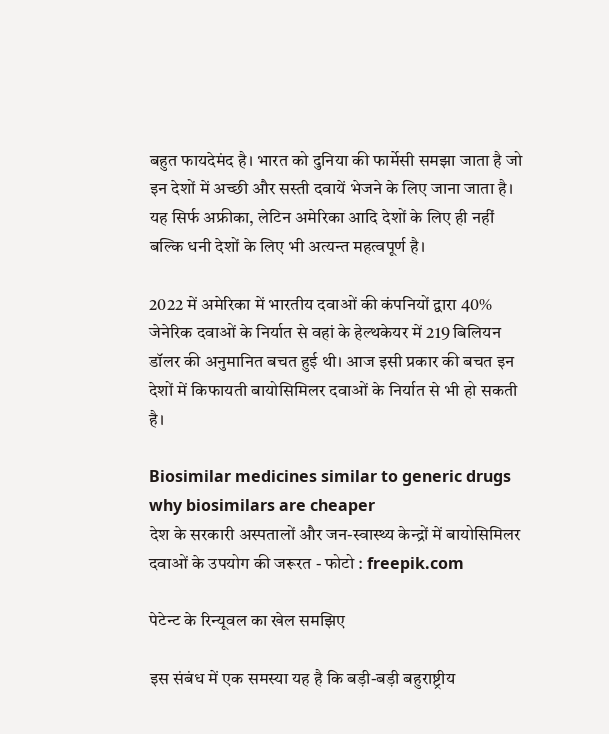बहुत फायदेमंद है। भारत को दुनिया की फार्मेसी समझा जाता है जो इन देशों में अच्छी और सस्ती दवायें भेजने के लिए जाना जाता है। यह सिर्फ अफ्रीका, लेटिन अमेरिका आदि देशों के लिए ही नहीं बल्कि धनी देशों के लिए भी अत्यन्त महत्वपूर्ण है।

2022 में अमेरिका में भारतीय दवाओं की कंपनियों द्वारा 40% जेनेरिक दवाओं के निर्यात से वहां के हेल्थकेयर में 219 बिलियन डॉलर की अनुमानित बचत हुई थी। आज इसी प्रकार की बचत इन देशों में किफायती बायोसिमिलर दवाओं के निर्यात से भी हो सकती है।

Biosimilar medicines similar to generic drugs why biosimilars are cheaper
देश के सरकारी अस्पतालों और जन-स्वास्थ्य केन्द्रों में बायोसिमिलर दवाओं के उपयोग की जरूरत - फोटो : freepik.com

पेटेन्ट के रिन्यूवल का खेल समझिए

इस संबंध में एक समस्या यह है कि बड़ी-बड़ी बहुराष्ट्रीय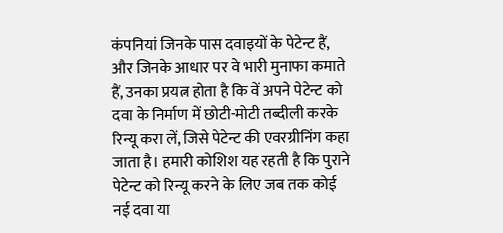कंपनियां जिनके पास दवाइयों के पेटेन्ट हैं, और जिनके आधार पर वे भारी मुनाफा कमाते हैं, उनका प्रयत्न होता है कि वें अपने पेटेन्ट को दवा के निर्माण में छोटी-मोटी तब्दीली करके रिन्यू करा लें, जिसे पेटेन्ट की एवरग्रीनिंग कहा जाता है। हमारी कोशिश यह रहती है कि पुराने पेटेन्ट को रिन्यू करने के लिए जब तक कोई नई दवा या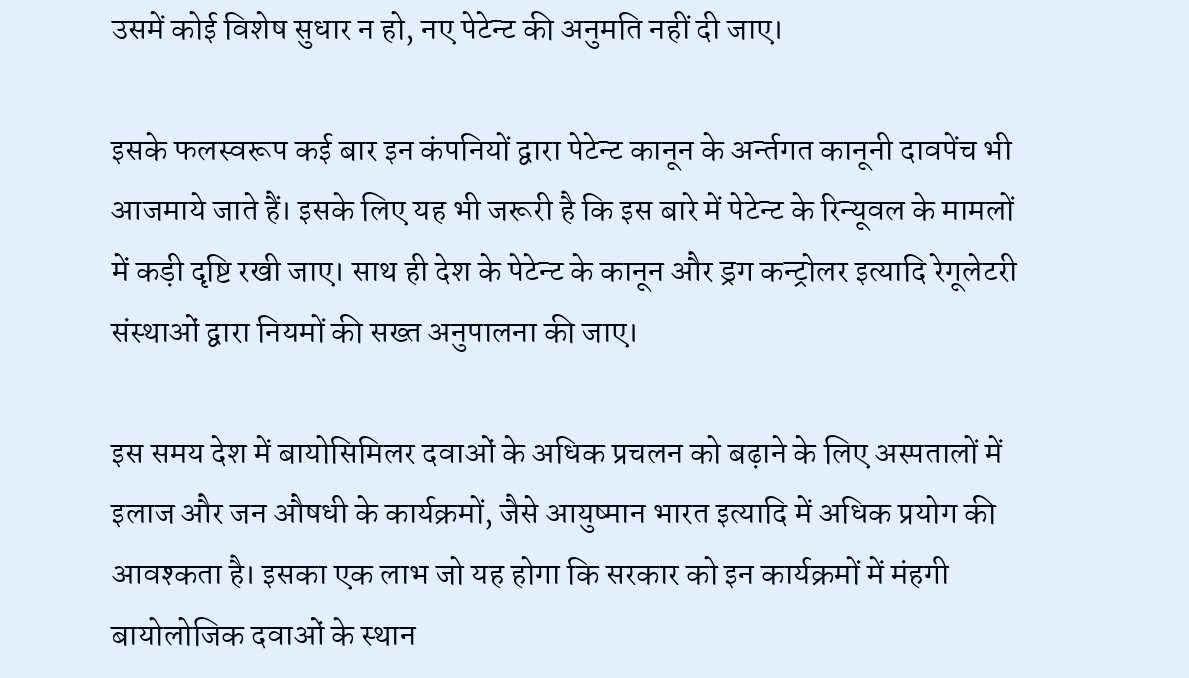उसमें कोई विशेष सुधार न हो, नए पेटेन्ट की अनुमति नहीं दी जाए।

इसके फलस्वरूप कई बार इन कंपनियों द्वारा पेटेन्ट कानून के अर्न्तगत कानूनी दावपेंच भी आजमाये जाते हैं। इसके लिए यह भी जरूरी है कि इस बारे में पेटेन्ट के रिन्यूवल के मामलों में कड़ी दृष्टि रखी जाए। साथ ही देश के पेटेन्ट के कानून और ड्रग कन्ट्रोलर इत्यादि रेगूलेटरी संस्थाओं द्वारा नियमों की सख्त अनुपालना की जाए।

इस समय देश में बायोसिमिलर दवाओं के अधिक प्रचलन को बढ़ाने के लिए अस्पतालों में इलाज और जन औषधी के कार्यक्रमों, जैसे आयुष्मान भारत इत्यादि में अधिक प्रयोग की आवश्कता है। इसका एक लाभ जो यह होगा कि सरकार को इन कार्यक्रमों में मंहगी बायोलोजिक दवाओं के स्थान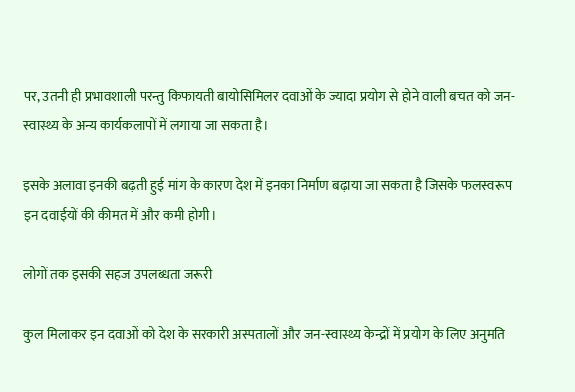पर, उतनी ही प्रभावशाली परन्तु किफायती बायोसिमिलर दवाओं के ज्यादा प्रयोग से होने वाली बचत को जन-स्वास्थ्य के अन्य कार्यकलापों में लगाया जा सकता है।

इसके अलावा इनकी बढ़ती हुई मांग के कारण देश में इनका निर्माण बढ़ाया जा सकता है जिसके फलस्वरूप इन दवाईयों की कीमत में और कमी होगी।

लोगों तक इसकी सहज उपलब्धता जरूरी

कुल मिलाकर इन दवाओं को देश के सरकारी अस्पतालों और जन-स्वास्थ्य केन्द्रों में प्रयोग के लिए अनुमति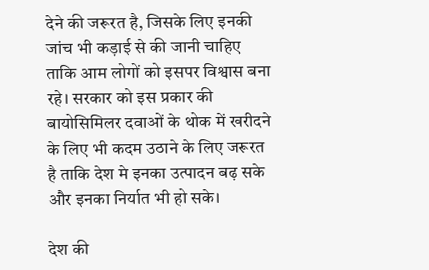देने की जरूरत है, जिसके लिए इनकी जांच भी कड़ाई से की जानी चाहिए ताकि आम लोगों को इसपर विश्वास बना रहे। सरकार को इस प्रकार की बायोसिमिलर दवाओं के थोक में खरीदने के लिए भी कदम उठाने के लिए जरूरत है ताकि देश मे इनका उत्पादन बढ़ सके और इनका निर्यात भी हो सके।

देश की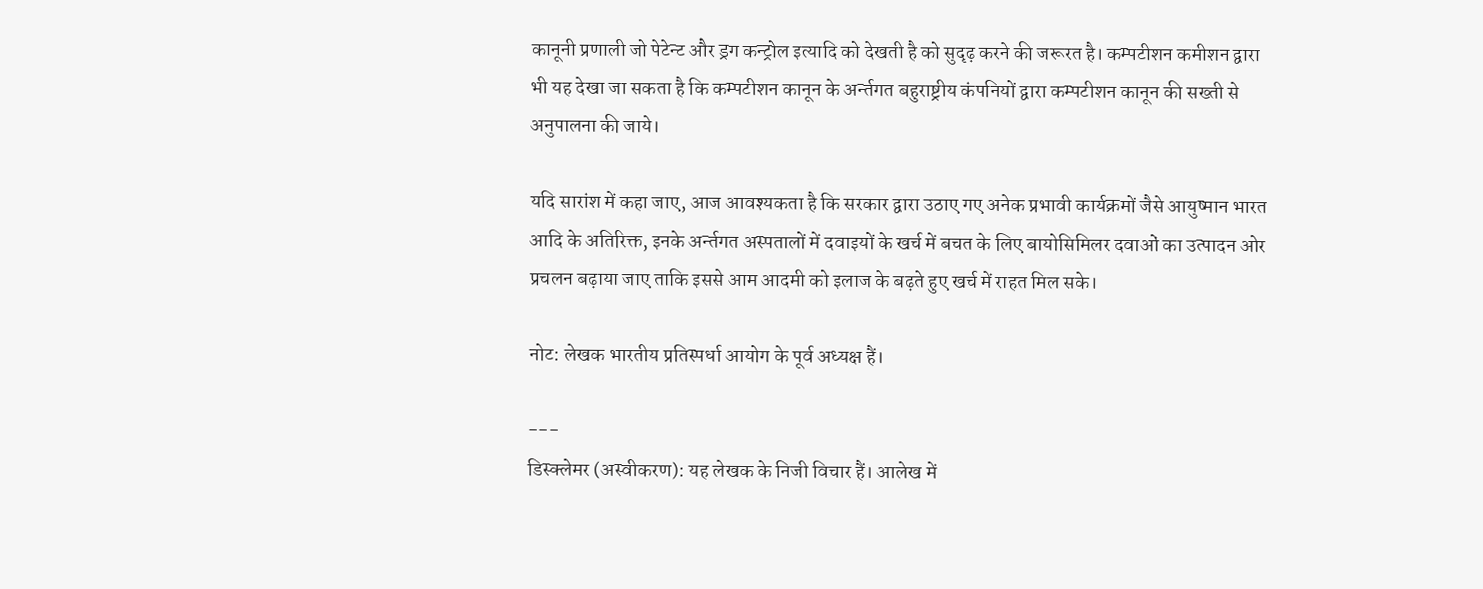कानूनी प्रणाली जो पेटेन्ट और ड्रग कन्ट्रोल इत्यादि को देखती है को सुदृढ़ करने की जरूरत है। कम्पटीशन कमीशन द्वारा भी यह देखा जा सकता है कि कम्पटीशन कानून के अर्न्तगत बहुराष्ट्रीय कंपनियों द्वारा कम्पटीशन कानून की सख्ती से अनुपालना की जाये।

यदि सारांश में कहा जाए, आज आवश्यकता है कि सरकार द्वारा उठाए गए अनेक प्रभावी कार्यक्रमों जैसे आयुष्मान भारत आदि के अतिरिक्त, इनके अर्न्तगत अस्पतालों में दवाइयों के खर्च में बचत के लिए बायोसिमिलर दवाओं का उत्पादन ओर प्रचलन बढ़ाया जाए ताकि इससे आम आदमी को इलाज के बढ़ते हुए खर्च में राहत मिल सके।

नोट: लेखक भारतीय प्रतिस्पर्धा आयोग के पूर्व अध्यक्ष हैं।

---
डिस्क्लेमर (अस्वीकरण): यह लेखक के निजी विचार हैं। आलेख में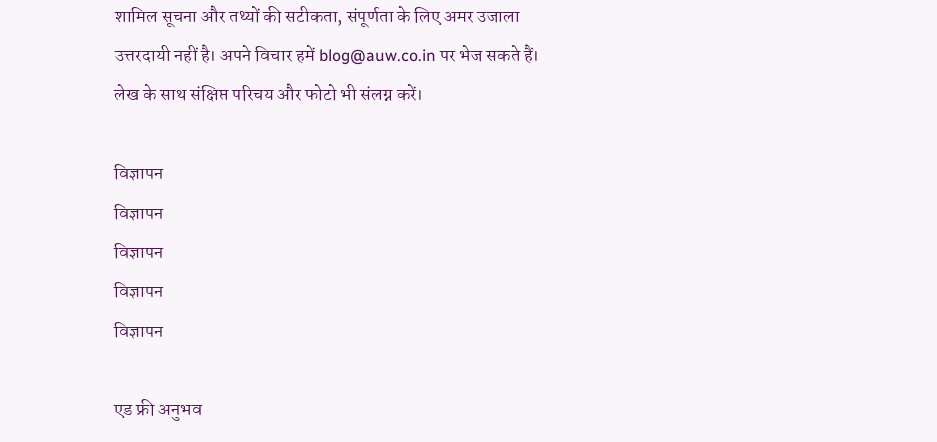शामिल सूचना और तथ्यों की सटीकता, संपूर्णता के लिए अमर उजाला उत्तरदायी नहीं है। अपने विचार हमें blog@auw.co.in पर भेज सकते हैं। लेख के साथ संक्षिप्त परिचय और फोटो भी संलग्न करें।

विज्ञापन
विज्ञापन
विज्ञापन
विज्ञापन
विज्ञापन

एड फ्री अनुभव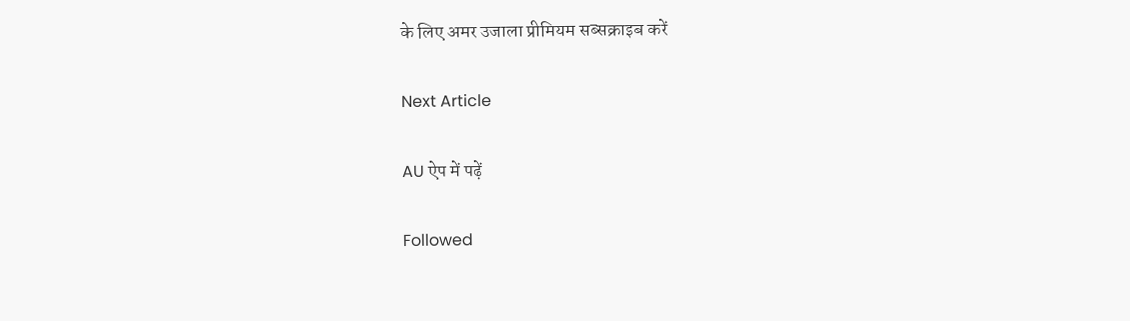के लिए अमर उजाला प्रीमियम सब्सक्राइब करें

Next Article

AU ऐप में पढ़ें

Followed